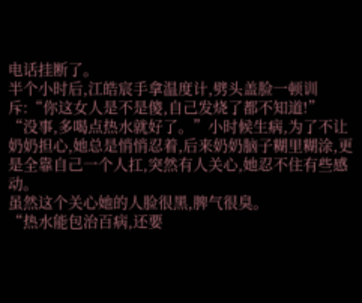电话挂断了。
半个小时后,江皓宸手拿温度计,劈头盖脸一顿训斥:“你这女人是不是傻,自己发烧了都不知道!”
“没事,多喝点热水就好了。”小时候生病,为了不让奶奶担心,她总是悄悄忍着,后来奶奶脑子糊里糊涂,更是全靠自己一个人扛,突然有人关心,她忍不住有些感动。
虽然这个关心她的人脸很黑,脾气很臭。
“热水能包治百病,还要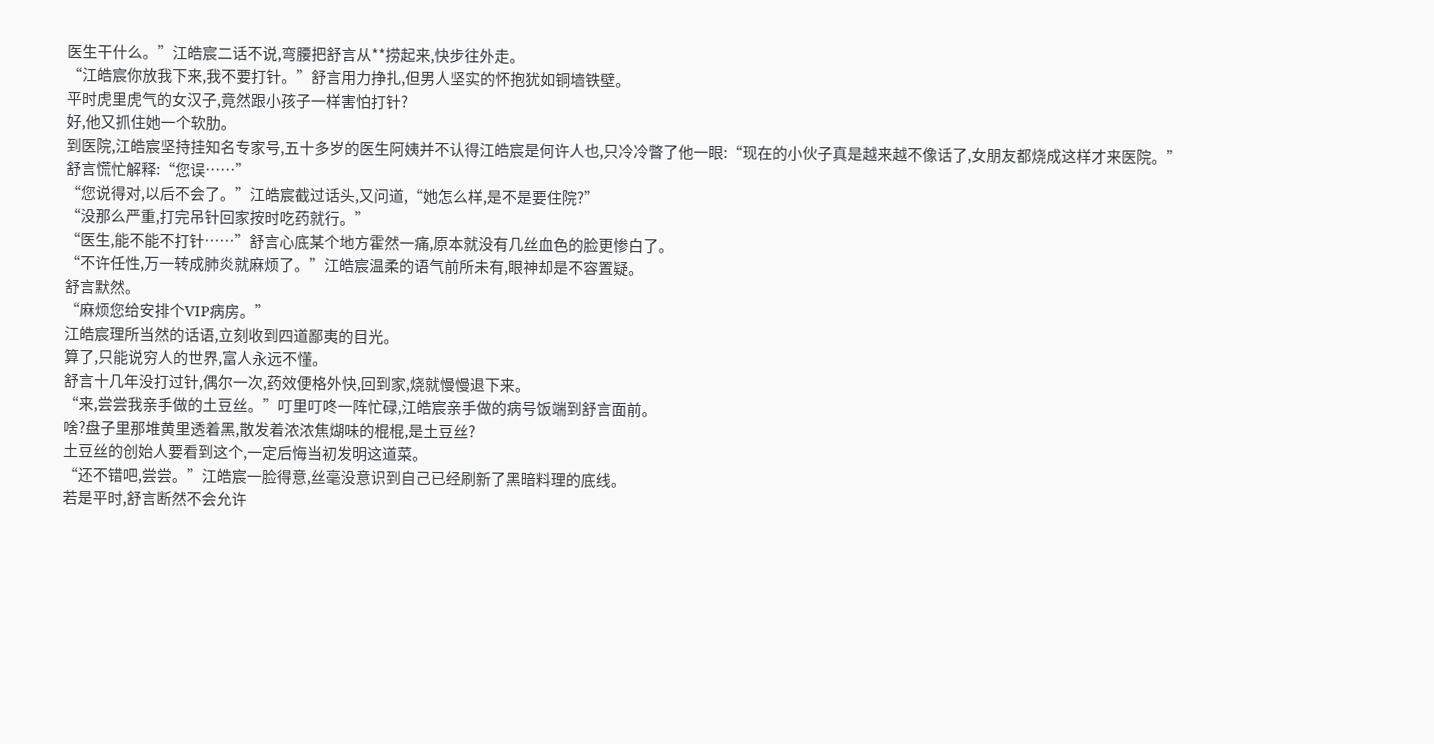医生干什么。”江皓宸二话不说,弯腰把舒言从**捞起来,快步往外走。
“江皓宸你放我下来,我不要打针。”舒言用力挣扎,但男人坚实的怀抱犹如铜墙铁壁。
平时虎里虎气的女汉子,竟然跟小孩子一样害怕打针?
好,他又抓住她一个软肋。
到医院,江皓宸坚持挂知名专家号,五十多岁的医生阿姨并不认得江皓宸是何许人也,只冷冷瞥了他一眼:“现在的小伙子真是越来越不像话了,女朋友都烧成这样才来医院。”
舒言慌忙解释:“您误……”
“您说得对,以后不会了。”江皓宸截过话头,又问道,“她怎么样,是不是要住院?”
“没那么严重,打完吊针回家按时吃药就行。”
“医生,能不能不打针……”舒言心底某个地方霍然一痛,原本就没有几丝血色的脸更惨白了。
“不许任性,万一转成肺炎就麻烦了。”江皓宸温柔的语气前所未有,眼神却是不容置疑。
舒言默然。
“麻烦您给安排个VIP病房。”
江皓宸理所当然的话语,立刻收到四道鄙夷的目光。
算了,只能说穷人的世界,富人永远不懂。
舒言十几年没打过针,偶尔一次,药效便格外快,回到家,烧就慢慢退下来。
“来,尝尝我亲手做的土豆丝。”叮里叮咚一阵忙碌,江皓宸亲手做的病号饭端到舒言面前。
啥?盘子里那堆黄里透着黑,散发着浓浓焦煳味的棍棍,是土豆丝?
土豆丝的创始人要看到这个,一定后悔当初发明这道菜。
“还不错吧,尝尝。”江皓宸一脸得意,丝毫没意识到自己已经刷新了黑暗料理的底线。
若是平时,舒言断然不会允许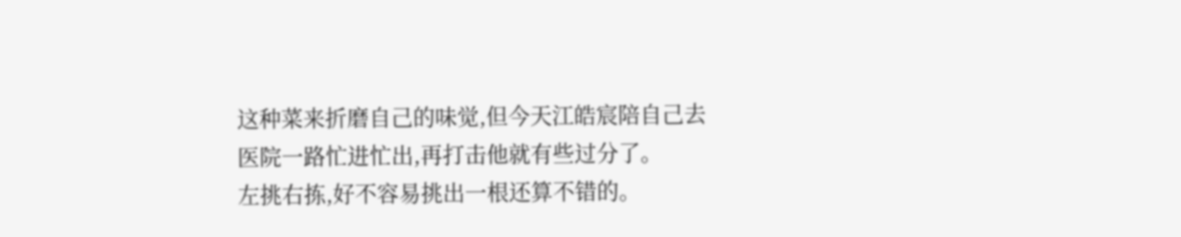这种菜来折磨自己的味觉,但今天江皓宸陪自己去医院一路忙进忙出,再打击他就有些过分了。
左挑右拣,好不容易挑出一根还算不错的。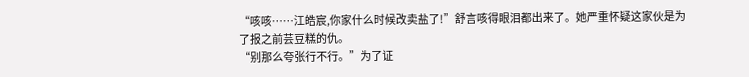“咳咳……江皓宸,你家什么时候改卖盐了!”舒言咳得眼泪都出来了。她严重怀疑这家伙是为了报之前芸豆糕的仇。
“别那么夸张行不行。”为了证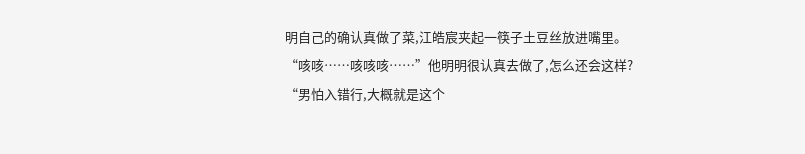明自己的确认真做了菜,江皓宸夹起一筷子土豆丝放进嘴里。
“咳咳……咳咳咳……”他明明很认真去做了,怎么还会这样?
“男怕入错行,大概就是这个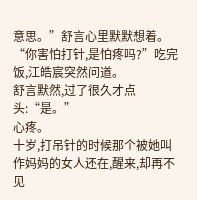意思。”舒言心里默默想着。
“你害怕打针,是怕疼吗?”吃完饭,江皓宸突然问道。
舒言默然,过了很久才点头:“是。”
心疼。
十岁,打吊针的时候那个被她叫作妈妈的女人还在,醒来,却再不见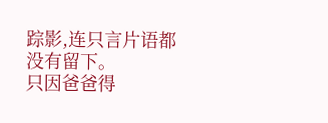踪影,连只言片语都没有留下。
只因爸爸得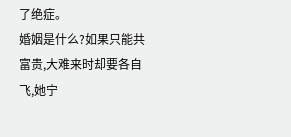了绝症。
婚姻是什么?如果只能共富贵,大难来时却要各自飞,她宁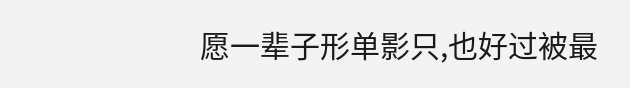愿一辈子形单影只,也好过被最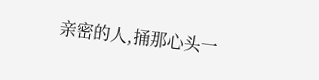亲密的人,捅那心头一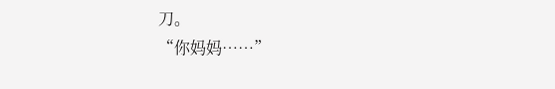刀。
“你妈妈……”